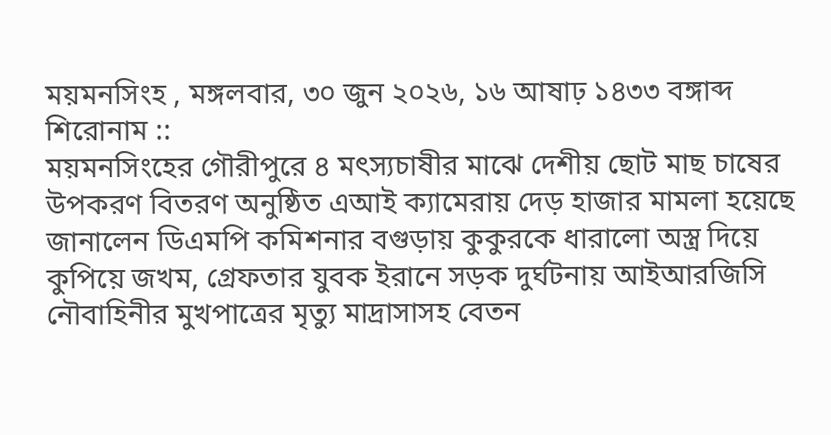ময়মনসিংহ , মঙ্গলবার, ৩০ জুন ২০২৬, ১৬ আষাঢ় ১৪৩৩ বঙ্গাব্দ
শিরোনাম ::
ময়মনসিংহের গৌরীপুরে ৪ মৎস্যচাষীর মাঝে দেশীয় ছোট মাছ চাষের উপকরণ বিতরণ অনুষ্ঠিত এআই ক্যামেরায় দেড় হাজার মামলা হয়েছে জানালেন ডিএমপি কমিশনার বগুড়ায় কুকুরকে ধারালো অস্ত্র দিয়ে কুপিয়ে জখম, গ্রেফতার যুবক ইরানে সড়ক দুর্ঘটনায় আইআরজিসি নৌবাহিনীর মুখপাত্রের মৃত্যু মাদ্রাসাসহ বেতন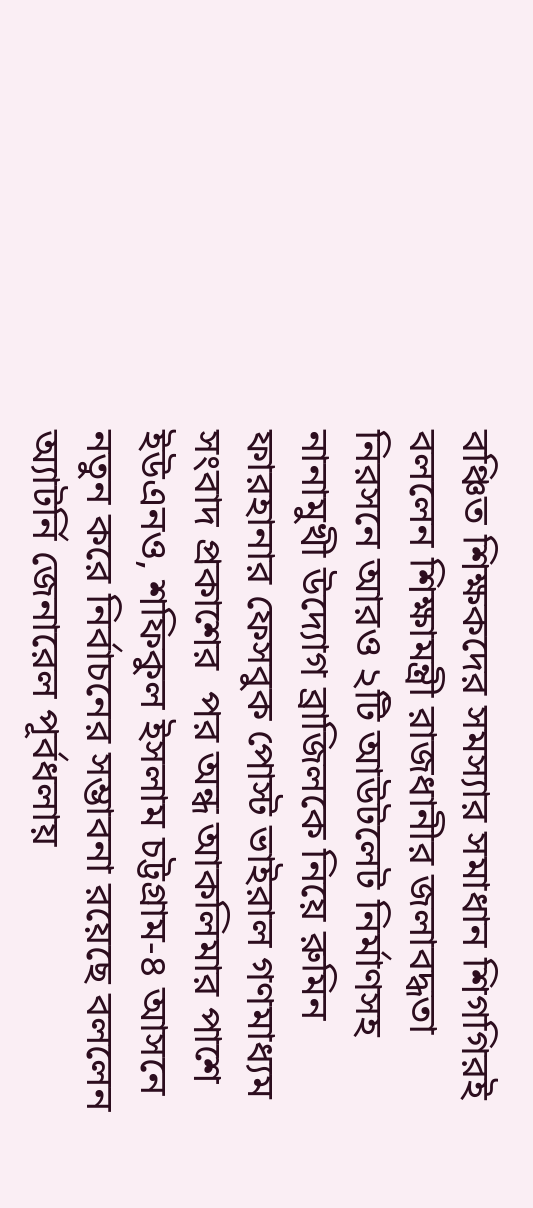বঞ্চিত শিক্ষকদের সমস্যার সমাধান শিগগিরই বললেন শিক্ষামন্ত্রী রাজধানীর জলাবদ্ধতা নিরসনে আরও ২টি আউটলেট নির্মাণসহ নানামুখী উদ্যোগ ব্রাজিলকে নিয়ে রুমিন ফারহানার ফেসবুক পোস্ট ভাইরাল গণমাধ্যম সংবাদ প্রকাশের  পর অন্ধ আকলিমার পাশে ইউএনও, শফিকুল ইসলাম চট্টগ্রাম-৪ আসনে নতুন করে নির্বাচনের সম্ভাবনা রয়েছে বললেন অ্যাটর্নি জেনারেল পূর্বধলায়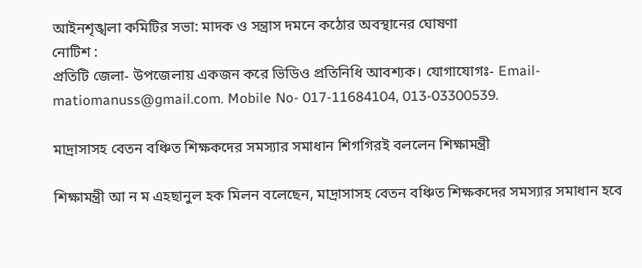আইনশৃঙ্খলা কমিটির সভা: মাদক ও সন্ত্রাস দমনে কঠোর অবস্থানের ঘোষণা
নোটিশ :
প্রতিটি জেলা- উপজেলায় একজন করে ভিডিও প্রতিনিধি আবশ্যক। যোগাযোগঃ- Email- matiomanuss@gmail.com. Mobile No- 017-11684104, 013-03300539.

মাদ্রাসাসহ বেতন বঞ্চিত শিক্ষকদের সমস্যার সমাধান শিগগিরই বললেন শিক্ষামন্ত্রী

শিক্ষামন্ত্রী আ ন ম এহছানুল হক মিলন বলেছেন, মাদ্রাসাসহ বেতন বঞ্চিত শিক্ষকদের সমস্যার সমাধান হবে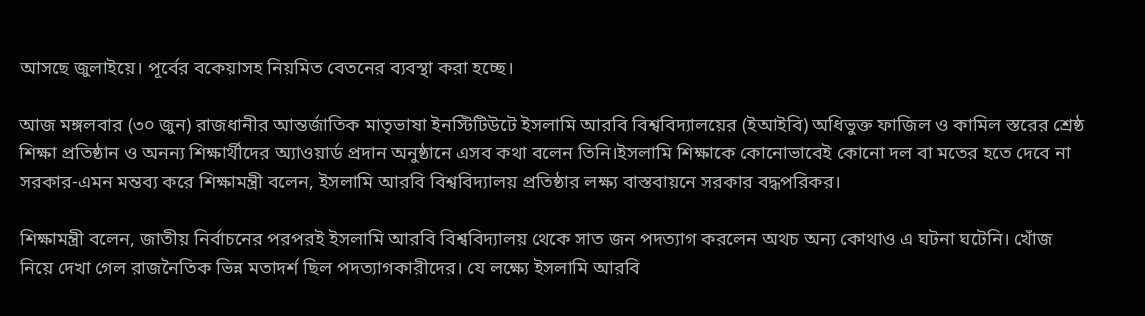আসছে জুলাইয়ে। পূর্বের বকেয়াসহ নিয়মিত বেতনের ব্যবস্থা করা হচ্ছে।

আজ মঙ্গলবার (৩০ জুন) রাজধানীর আন্তর্জাতিক মাতৃভাষা ইনস্টিটিউটে ইসলামি আরবি বিশ্ববিদ্যালয়ের (ইআইবি) অধিভুক্ত ফাজিল ও কামিল স্তরের শ্রেষ্ঠ শিক্ষা প্রতিষ্ঠান ও অনন্য শিক্ষার্থীদের অ্যাওয়ার্ড প্রদান অনুষ্ঠানে এসব কথা বলেন তিনি।ইসলামি শিক্ষাকে কোনোভাবেই কোনো দল বা মতের হতে দেবে না সরকার-এমন মন্তব্য করে শিক্ষামন্ত্রী বলেন, ইসলামি আরবি বিশ্ববিদ্যালয় প্রতিষ্ঠার লক্ষ্য বাস্তবায়নে সরকার বদ্ধপরিকর।

শিক্ষামন্ত্রী বলেন, জাতীয় নির্বাচনের পরপরই ইসলামি আরবি বিশ্ববিদ্যালয় থেকে সাত জন পদত্যাগ করলেন অথচ অন্য কোথাও এ ঘটনা ঘটেনি। খোঁজ নিয়ে দেখা গেল রাজনৈতিক ভিন্ন মতাদর্শ ছিল পদত্যাগকারীদের। যে লক্ষ্যে ইসলামি আরবি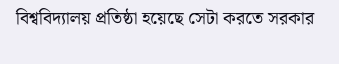বিশ্ববিদ্যালয় প্রতিষ্ঠা হয়েছে সেটা করতে সরকার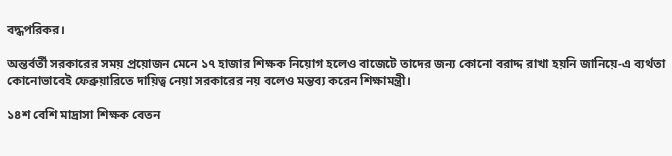বদ্ধপরিকর।

অন্তর্বর্তী সরকারের সময় প্রয়োজন মেনে ১৭ হাজার শিক্ষক নিয়োগ হলেও বাজেটে তাদের জন্য কোনো বরাদ্দ রাখা হয়নি জানিয়ে-এ ব্যর্থতা কোনোভাবেই ফেব্রুয়ারিতে দায়িত্ব নেয়া সরকারের নয় বলেও মন্তব্য করেন শিক্ষামন্ত্রী।

১৪শ বেশি মাদ্রাসা শিক্ষক বেতন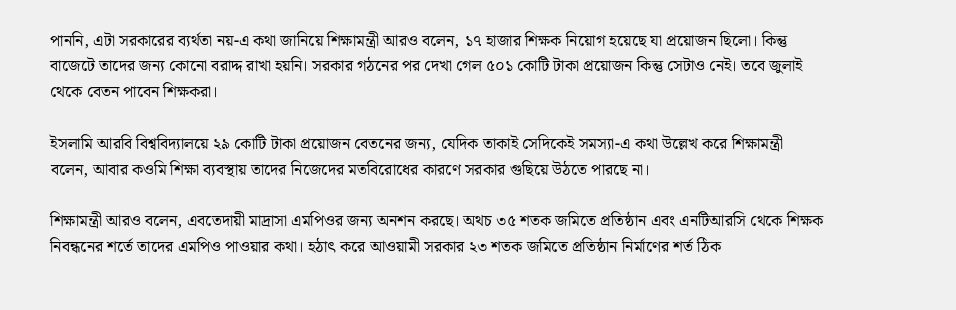পাননি, এটা সরকারের ব্যর্থতা নয়-এ কথা জানিয়ে শিক্ষামন্ত্রী আরও বলেন, ১৭ হাজার শিক্ষক নিয়োগ হয়েছে যা প্রয়োজন ছিলো। কিন্তু বাজেটে তাদের জন্য কোনো বরাদ্দ রাখা হয়নি। সরকার গঠনের পর দেখা গেল ৫০১ কোটি টাকা প্রয়োজন কিন্তু সেটাও নেই। তবে জুলাই থেকে বেতন পাবেন শিক্ষকরা।

ইসলামি আরবি বিশ্ববিদ্যালয়ে ২৯ কোটি টাকা প্রয়োজন বেতনের জন্য, যেদিক তাকাই সেদিকেই সমস্যা-এ কথা উল্লেখ করে শিক্ষামন্ত্রী বলেন, আবার কওমি শিক্ষা ব্যবস্থায় তাদের নিজেদের মতবিরোধের কারণে সরকার গুছিয়ে উঠতে পারছে না।

শিক্ষামন্ত্রী আরও বলেন, এবতেদায়ী মাদ্রাসা এমপিওর জন্য অনশন করছে। অথচ ৩৫ শতক জমিতে প্রতিষ্ঠান এবং এনটিআরসি থেকে শিক্ষক নিবন্ধনের শর্তে তাদের এমপিও পাওয়ার কথা। হঠাৎ করে আওয়ামী সরকার ২৩ শতক জমিতে প্রতিষ্ঠান নির্মাণের শর্ত ঠিক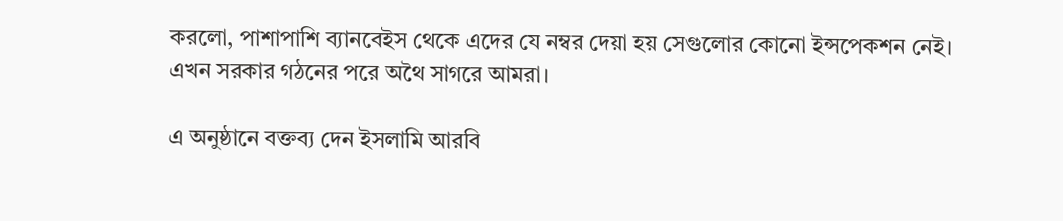করলো, পাশাপাশি ব্যানবেইস থেকে এদের যে নম্বর দেয়া হয় সেগুলোর কোনো ইন্সপেকশন নেই। এখন সরকার গঠনের পরে অথৈ সাগরে আমরা।

এ অনুষ্ঠানে বক্তব্য দেন ইসলামি আরবি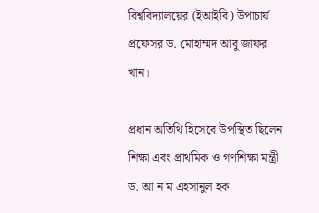বিশ্ববিদ্যালয়ের (ইআইবি) উপাচার্য প্রফেসর ড. মোহাম্মদ আবু জাফর খান।

প্রধান অতিথি হিসেবে উপস্থিত ছিলেন শিক্ষা এবং প্রাথমিক ও গণশিক্ষা মন্ত্রী ড. আ ন ম এহসানুল হক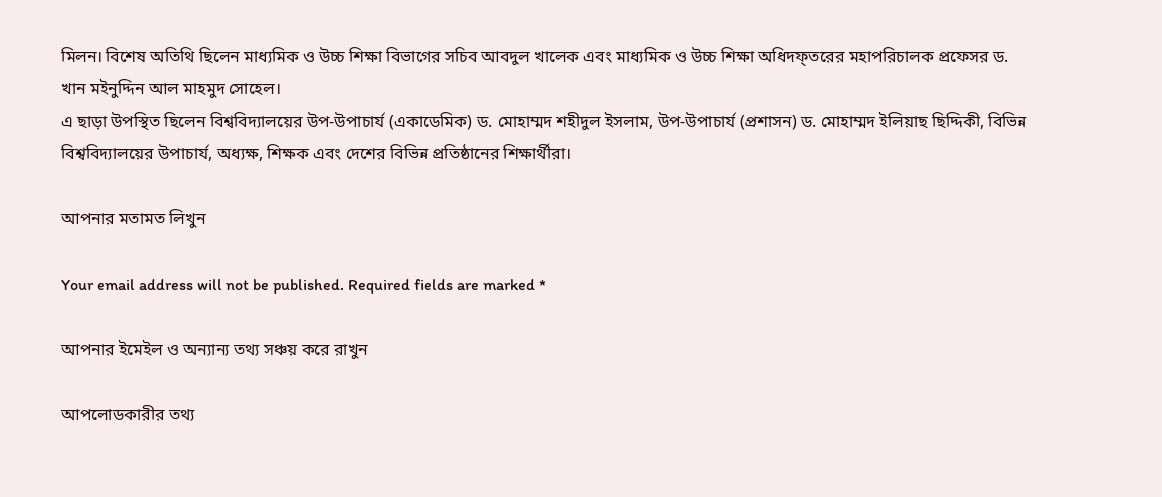মিলন। বিশেষ অতিথি ছিলেন মাধ্যমিক ও উচ্চ শিক্ষা বিভাগের সচিব আবদুল খালেক এবং মাধ্যমিক ও উচ্চ শিক্ষা অধিদফ্তরের মহাপরিচালক প্রফেসর ড. খান মইনুদ্দিন আল মাহমুদ সোহেল।
এ ছাড়া উপস্থিত ছিলেন বিশ্ববিদ্যালয়ের উপ-উপাচার্য (একাডেমিক) ড. মোহাম্মদ শহীদুল ইসলাম, উপ-উপাচার্য (প্রশাসন) ড. মোহাম্মদ ইলিয়াছ ছিদ্দিকী, বিভিন্ন বিশ্ববিদ্যালয়ের উপাচার্য, অধ্যক্ষ, শিক্ষক এবং দেশের বিভিন্ন প্রতিষ্ঠানের শিক্ষার্থীরা।

আপনার মতামত লিখুন

Your email address will not be published. Required fields are marked *

আপনার ইমেইল ও অন্যান্য তথ্য সঞ্চয় করে রাখুন

আপলোডকারীর তথ্য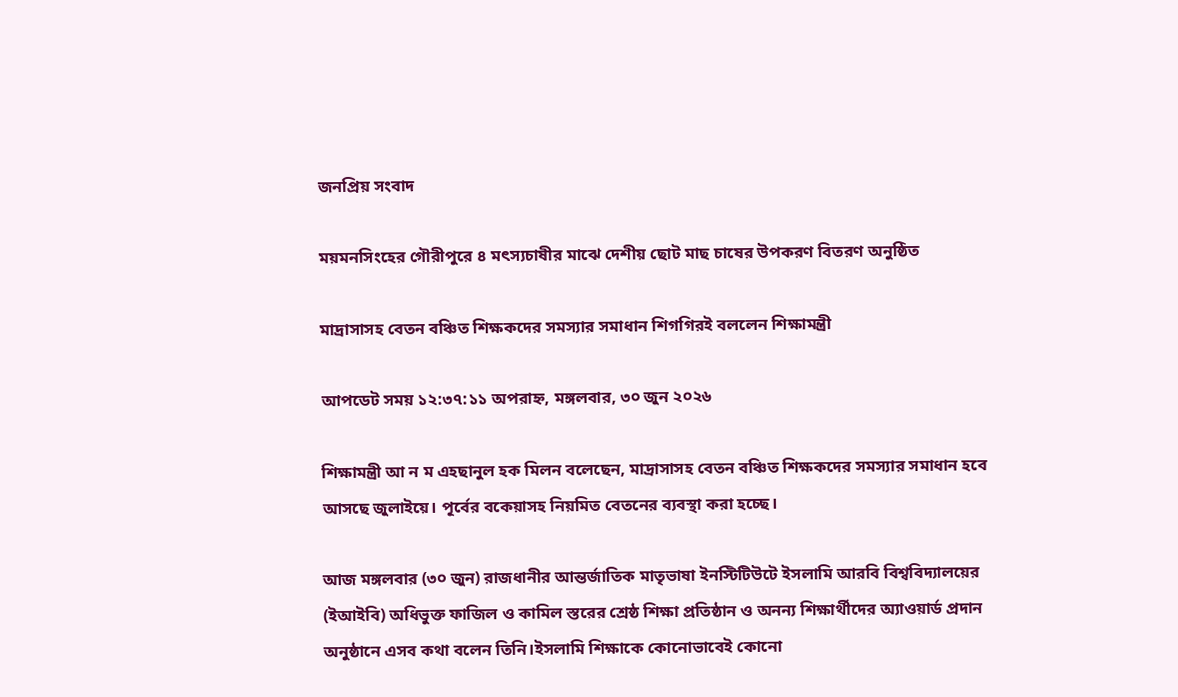জনপ্রিয় সংবাদ

ময়মনসিংহের গৌরীপুরে ৪ মৎস্যচাষীর মাঝে দেশীয় ছোট মাছ চাষের উপকরণ বিতরণ অনুষ্ঠিত

মাদ্রাসাসহ বেতন বঞ্চিত শিক্ষকদের সমস্যার সমাধান শিগগিরই বললেন শিক্ষামন্ত্রী

আপডেট সময় ১২:৩৭:১১ অপরাহ্ন, মঙ্গলবার, ৩০ জুন ২০২৬

শিক্ষামন্ত্রী আ ন ম এহছানুল হক মিলন বলেছেন, মাদ্রাসাসহ বেতন বঞ্চিত শিক্ষকদের সমস্যার সমাধান হবে আসছে জুলাইয়ে। পূর্বের বকেয়াসহ নিয়মিত বেতনের ব্যবস্থা করা হচ্ছে।

আজ মঙ্গলবার (৩০ জুন) রাজধানীর আন্তর্জাতিক মাতৃভাষা ইনস্টিটিউটে ইসলামি আরবি বিশ্ববিদ্যালয়ের (ইআইবি) অধিভুক্ত ফাজিল ও কামিল স্তরের শ্রেষ্ঠ শিক্ষা প্রতিষ্ঠান ও অনন্য শিক্ষার্থীদের অ্যাওয়ার্ড প্রদান অনুষ্ঠানে এসব কথা বলেন তিনি।ইসলামি শিক্ষাকে কোনোভাবেই কোনো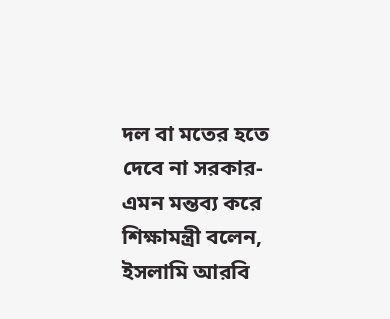দল বা মতের হতে দেবে না সরকার-এমন মন্তব্য করে শিক্ষামন্ত্রী বলেন, ইসলামি আরবি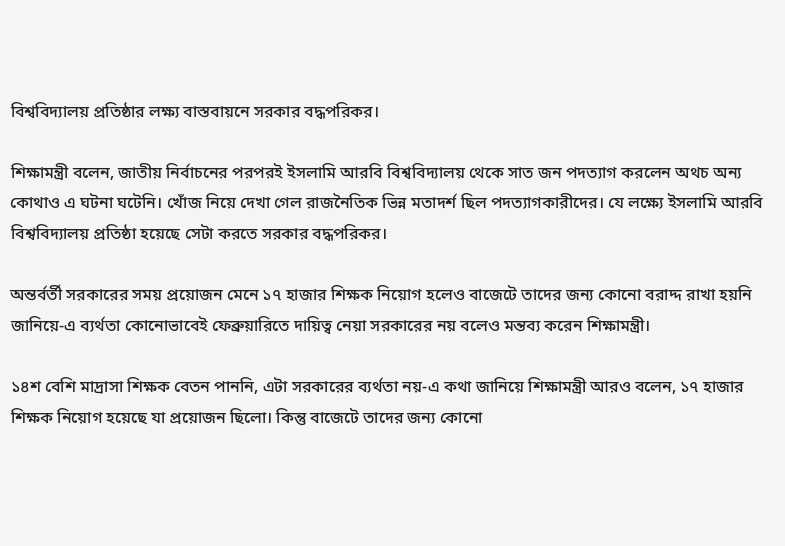বিশ্ববিদ্যালয় প্রতিষ্ঠার লক্ষ্য বাস্তবায়নে সরকার বদ্ধপরিকর।

শিক্ষামন্ত্রী বলেন, জাতীয় নির্বাচনের পরপরই ইসলামি আরবি বিশ্ববিদ্যালয় থেকে সাত জন পদত্যাগ করলেন অথচ অন্য কোথাও এ ঘটনা ঘটেনি। খোঁজ নিয়ে দেখা গেল রাজনৈতিক ভিন্ন মতাদর্শ ছিল পদত্যাগকারীদের। যে লক্ষ্যে ইসলামি আরবি বিশ্ববিদ্যালয় প্রতিষ্ঠা হয়েছে সেটা করতে সরকার বদ্ধপরিকর।

অন্তর্বর্তী সরকারের সময় প্রয়োজন মেনে ১৭ হাজার শিক্ষক নিয়োগ হলেও বাজেটে তাদের জন্য কোনো বরাদ্দ রাখা হয়নি জানিয়ে-এ ব্যর্থতা কোনোভাবেই ফেব্রুয়ারিতে দায়িত্ব নেয়া সরকারের নয় বলেও মন্তব্য করেন শিক্ষামন্ত্রী।

১৪শ বেশি মাদ্রাসা শিক্ষক বেতন পাননি, এটা সরকারের ব্যর্থতা নয়-এ কথা জানিয়ে শিক্ষামন্ত্রী আরও বলেন, ১৭ হাজার শিক্ষক নিয়োগ হয়েছে যা প্রয়োজন ছিলো। কিন্তু বাজেটে তাদের জন্য কোনো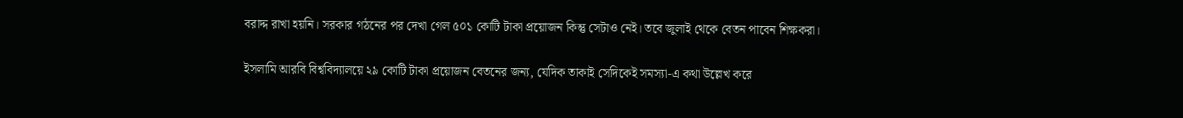বরাদ্দ রাখা হয়নি। সরকার গঠনের পর দেখা গেল ৫০১ কোটি টাকা প্রয়োজন কিন্তু সেটাও নেই। তবে জুলাই থেকে বেতন পাবেন শিক্ষকরা।

ইসলামি আরবি বিশ্ববিদ্যালয়ে ২৯ কোটি টাকা প্রয়োজন বেতনের জন্য, যেদিক তাকাই সেদিকেই সমস্যা-এ কথা উল্লেখ করে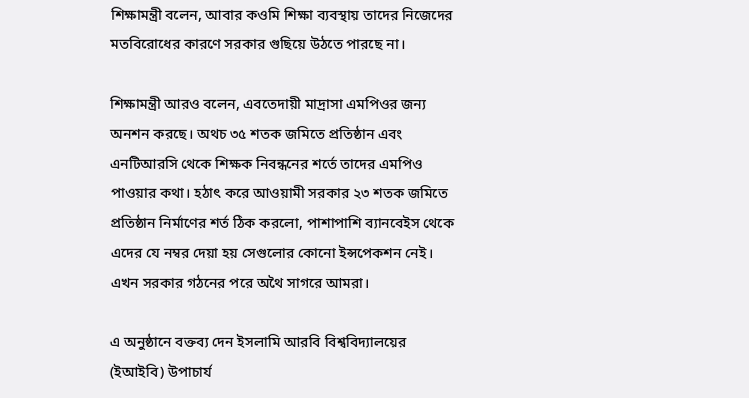শিক্ষামন্ত্রী বলেন, আবার কওমি শিক্ষা ব্যবস্থায় তাদের নিজেদের মতবিরোধের কারণে সরকার গুছিয়ে উঠতে পারছে না।

শিক্ষামন্ত্রী আরও বলেন, এবতেদায়ী মাদ্রাসা এমপিওর জন্য অনশন করছে। অথচ ৩৫ শতক জমিতে প্রতিষ্ঠান এবং এনটিআরসি থেকে শিক্ষক নিবন্ধনের শর্তে তাদের এমপিও পাওয়ার কথা। হঠাৎ করে আওয়ামী সরকার ২৩ শতক জমিতে প্রতিষ্ঠান নির্মাণের শর্ত ঠিক করলো, পাশাপাশি ব্যানবেইস থেকে এদের যে নম্বর দেয়া হয় সেগুলোর কোনো ইন্সপেকশন নেই। এখন সরকার গঠনের পরে অথৈ সাগরে আমরা।

এ অনুষ্ঠানে বক্তব্য দেন ইসলামি আরবি বিশ্ববিদ্যালয়ের (ইআইবি) উপাচার্য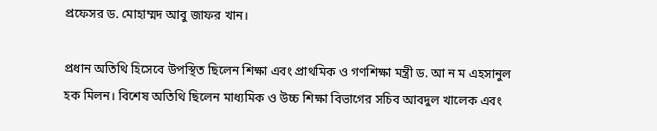প্রফেসর ড. মোহাম্মদ আবু জাফর খান।

প্রধান অতিথি হিসেবে উপস্থিত ছিলেন শিক্ষা এবং প্রাথমিক ও গণশিক্ষা মন্ত্রী ড. আ ন ম এহসানুল হক মিলন। বিশেষ অতিথি ছিলেন মাধ্যমিক ও উচ্চ শিক্ষা বিভাগের সচিব আবদুল খালেক এবং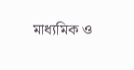মাধ্যমিক ও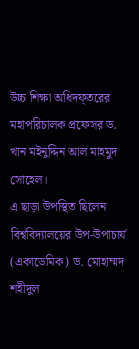উচ্চ শিক্ষা অধিদফ্তরের মহাপরিচালক প্রফেসর ড. খান মইনুদ্দিন আল মাহমুদ সোহেল।
এ ছাড়া উপস্থিত ছিলেন বিশ্ববিদ্যালয়ের উপ-উপাচার্য (একাডেমিক) ড. মোহাম্মদ শহীদুল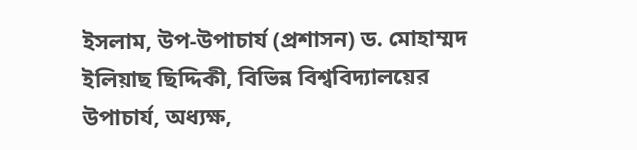ইসলাম, উপ-উপাচার্য (প্রশাসন) ড. মোহাম্মদ ইলিয়াছ ছিদ্দিকী, বিভিন্ন বিশ্ববিদ্যালয়ের উপাচার্য, অধ্যক্ষ,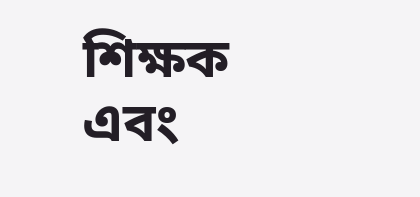শিক্ষক এবং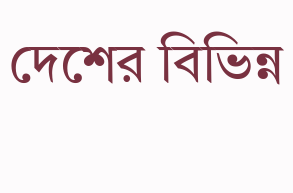দেশের বিভিন্ন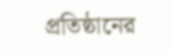প্রতিষ্ঠানের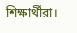শিক্ষার্থীরা।